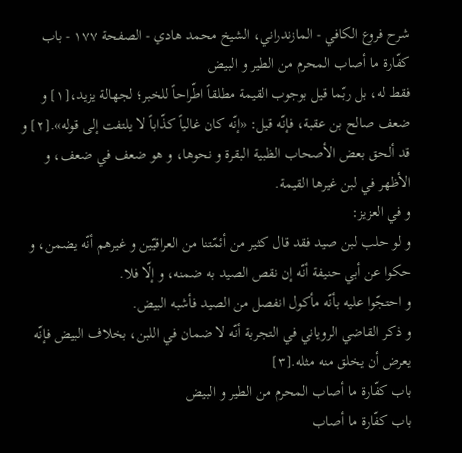شرح فروع الكافي - المازندراني، الشيخ محمد هادي - الصفحة ١٧٧ - باب كفّارة ما أصاب المحرم من الطير و البيض
فقط له، بل ربّما قيل بوجوب القيمة مطلقاً اطّراحاً للخبر؛ لجهالة يزيد،[١] و ضعف صالح بن عقبة، فإنّه قيل: «إنّه كان غالياً كذّاباً لا يلتفت إلى قوله».[٢] و قد ألحق بعض الأصحاب الظبية البقرة و نحوها، و هو ضعف في ضعف، و الأظهر في لبن غيرها القيمة.
و في العزيز:
و لو حلب لبن صيد فقد قال كثير من أئمّتنا من العراقيّين و غيرهم أنّه يضمن، و حكوا عن أبي حنيفة أنّه إن نقص الصيد به ضمنه، و إلّا فلا.
و احتجّوا عليه بأنّه مأكول انفصل من الصيد فأشبه البيض.
و ذكر القاضي الروياني في التجربة أنّه لا ضمان في اللبن، بخلاف البيض فإنّه يعرض أن يخلق منه مثله.[٣]
باب كفّارة ما أصاب المحرم من الطير و البيض
باب كفّارة ما أصاب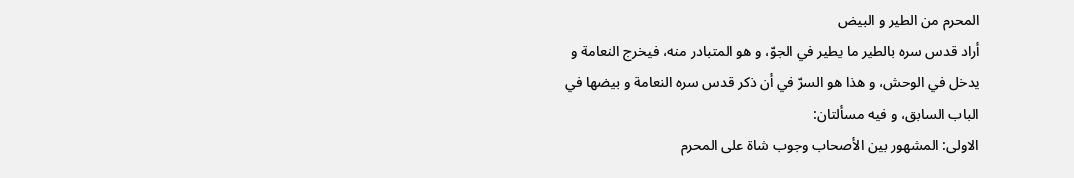المحرم من الطير و البيض
أراد قدس سره بالطير ما يطير في الجوّ، و هو المتبادر منه، فيخرج النعامة و يدخل في الوحش، و هذا هو السرّ في أن ذكر قدس سره النعامة و بيضها في الباب السابق، و فيه مسألتان:
الاولى: المشهور بين الأصحاب وجوب شاة على المحرم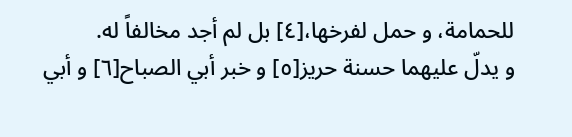للحمامة، و حمل لفرخها،[٤] بل لم أجد مخالفاً له.
و يدلّ عليهما حسنة حريز[٥] و خبر أبي الصباح[٦] و أبي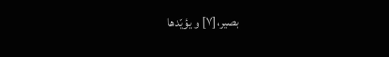بصير،[٧] و يؤيّدها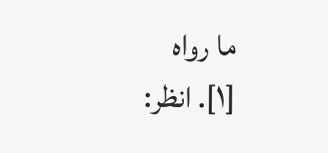ما رواه
[١]. انظر: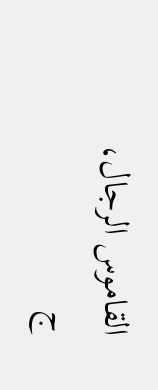القاموس الرجال، ج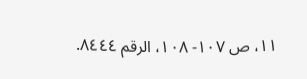١١، ص ١٠٧- ١٠٨، الرقم ٨٤٤٤.